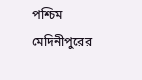পশ্চিম মেদিনীপুরের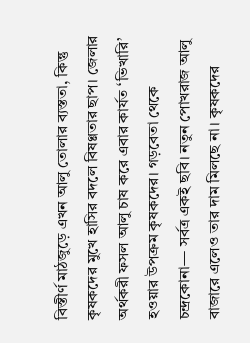বিস্তীর্ণ মাঠজুড়ে এখন আলু তোলার ব্যস্ততা, কিন্তু কৃষকদের মুখে হাসির বদলে বিষণ্ণতার ছাপ। জেলার অর্থকরী ফসল আলু চাষ করে এবার কার্যত ‘ভিখারি’ হওয়ার উপক্রম কৃষকদের। গড়বেতা থেকে চন্দ্রকোনা— সর্বত্র একই ছবি। নতুন পোখরাজ আলু বাজারে এলেও তার দাম মিলছে না। কৃষকদের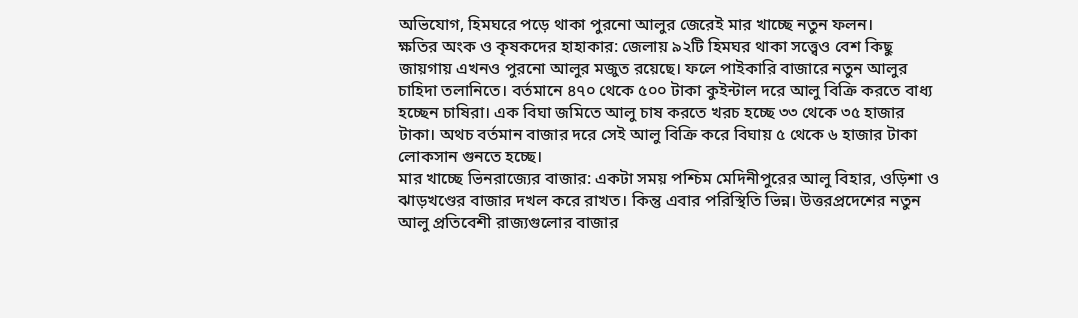অভিযোগ, হিমঘরে পড়ে থাকা পুরনো আলুর জেরেই মার খাচ্ছে নতুন ফলন।
ক্ষতির অংক ও কৃষকদের হাহাকার: জেলায় ৯২টি হিমঘর থাকা সত্ত্বেও বেশ কিছু জায়গায় এখনও পুরনো আলুর মজুত রয়েছে। ফলে পাইকারি বাজারে নতুন আলুর চাহিদা তলানিতে। বর্তমানে ৪৭০ থেকে ৫০০ টাকা কুইন্টাল দরে আলু বিক্রি করতে বাধ্য হচ্ছেন চাষিরা। এক বিঘা জমিতে আলু চাষ করতে খরচ হচ্ছে ৩৩ থেকে ৩৫ হাজার টাকা। অথচ বর্তমান বাজার দরে সেই আলু বিক্রি করে বিঘায় ৫ থেকে ৬ হাজার টাকা লোকসান গুনতে হচ্ছে।
মার খাচ্ছে ভিনরাজ্যের বাজার: একটা সময় পশ্চিম মেদিনীপুরের আলু বিহার, ওড়িশা ও ঝাড়খণ্ডের বাজার দখল করে রাখত। কিন্তু এবার পরিস্থিতি ভিন্ন। উত্তরপ্রদেশের নতুন আলু প্রতিবেশী রাজ্যগুলোর বাজার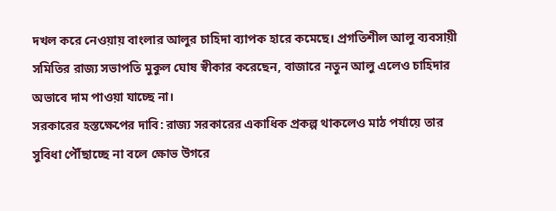দখল করে নেওয়ায় বাংলার আলুর চাহিদা ব্যাপক হারে কমেছে। প্রগতিশীল আলু ব্যবসায়ী সমিতির রাজ্য সভাপতি মুকুল ঘোষ স্বীকার করেছেন, বাজারে নতুন আলু এলেও চাহিদার অভাবে দাম পাওয়া যাচ্ছে না।
সরকারের হস্তক্ষেপের দাবি: রাজ্য সরকারের একাধিক প্রকল্প থাকলেও মাঠ পর্যায়ে তার সুবিধা পৌঁছাচ্ছে না বলে ক্ষোভ উগরে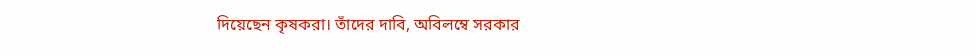দিয়েছেন কৃষকরা। তাঁদের দাবি, অবিলম্বে সরকার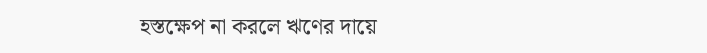হস্তক্ষেপ না করলে ঋণের দায়ে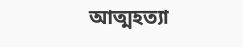আত্মহত্যা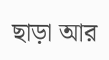ছাড়া আর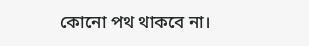কোনো পথ থাকবে না।